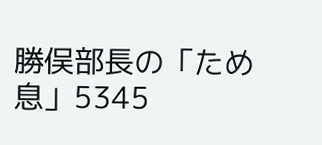勝俣部長の「ため息」5345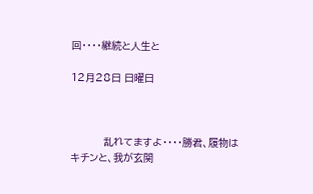回・・・・継続と人生と

12月28日 日曜日



           乱れてますよ・・・・勝君、履物はキチンと、我が玄関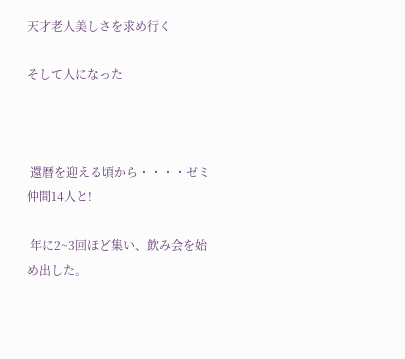天才老人美しさを求め行く

そして人になった



 還暦を迎える頃から・・・・ゼミ仲間14人と!

 年に2~3回ほど集い、飲み会を始め出した。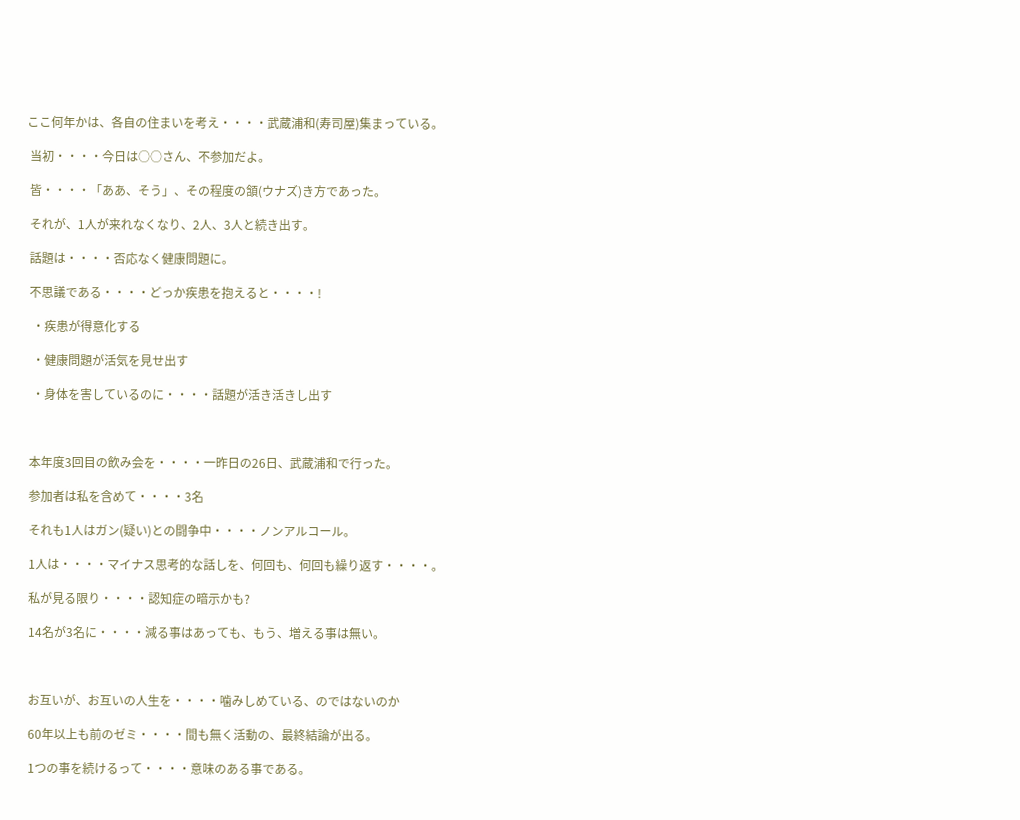ここ何年かは、各自の住まいを考え・・・・武蔵浦和(寿司屋)集まっている。

 当初・・・・今日は○○さん、不参加だよ。

 皆・・・・「ああ、そう」、その程度の頷(ウナズ)き方であった。

 それが、1人が来れなくなり、2人、3人と続き出す。

 話題は・・・・否応なく健康問題に。

 不思議である・・・・どっか疾患を抱えると・・・・!

  ・疾患が得意化する

  ・健康問題が活気を見せ出す

  ・身体を害しているのに・・・・話題が活き活きし出す



 本年度3回目の飲み会を・・・・一昨日の26日、武蔵浦和で行った。

 参加者は私を含めて・・・・3名

 それも1人はガン(疑い)との闘争中・・・・ノンアルコール。

 1人は・・・・マイナス思考的な話しを、何回も、何回も繰り返す・・・・。

 私が見る限り・・・・認知症の暗示かも?

 14名が3名に・・・・減る事はあっても、もう、増える事は無い。



 お互いが、お互いの人生を・・・・噛みしめている、のではないのか

 60年以上も前のゼミ・・・・間も無く活動の、最終結論が出る。

 1つの事を続けるって・・・・意味のある事である。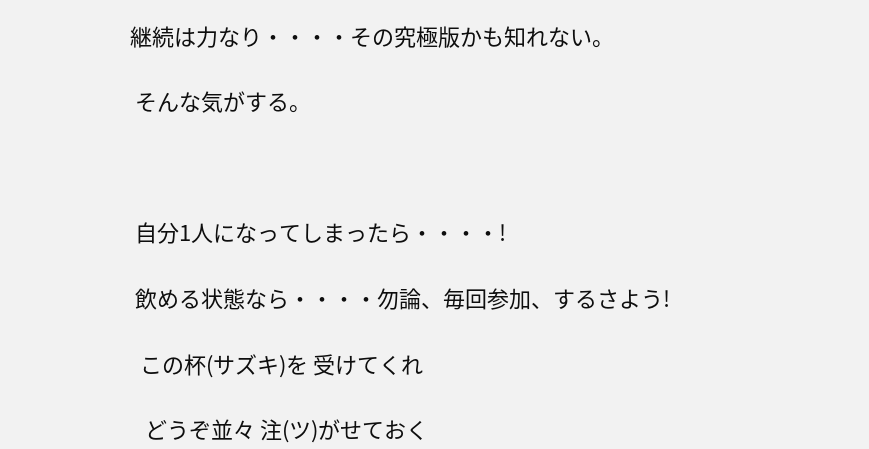継続は力なり・・・・その究極版かも知れない。

 そんな気がする。



 自分1人になってしまったら・・・・!

 飲める状態なら・・・・勿論、毎回参加、するさよう!

  この杯(サズキ)を 受けてくれ

   どうぞ並々 注(ツ)がせておく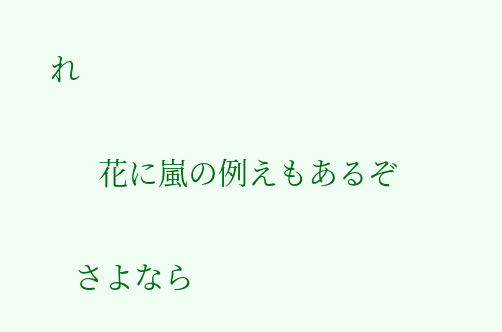れ

      花に嵐の例えもあるぞ

   さよなら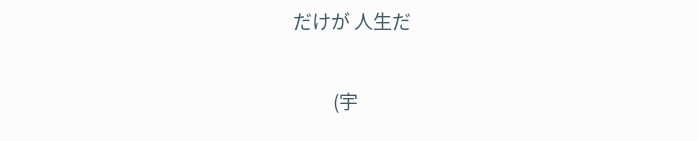だけが 人生だ

          (宇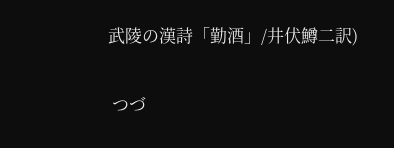武陵の漢詩「勤酒」/井伏鱒二訳)

 つづ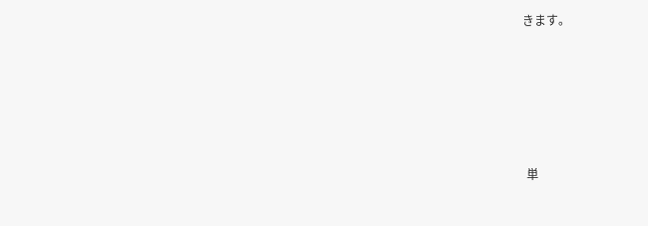きます。





 単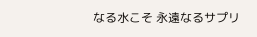なる水こそ 永遠なるサプリ